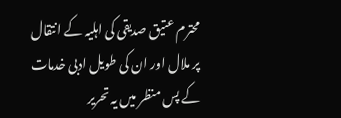محترم عتیق صدیقی کی اہلیہ کے انتقال پر ملال اور ان کی طویل ادبی خدمات کے پس منظر میں یہ تحریر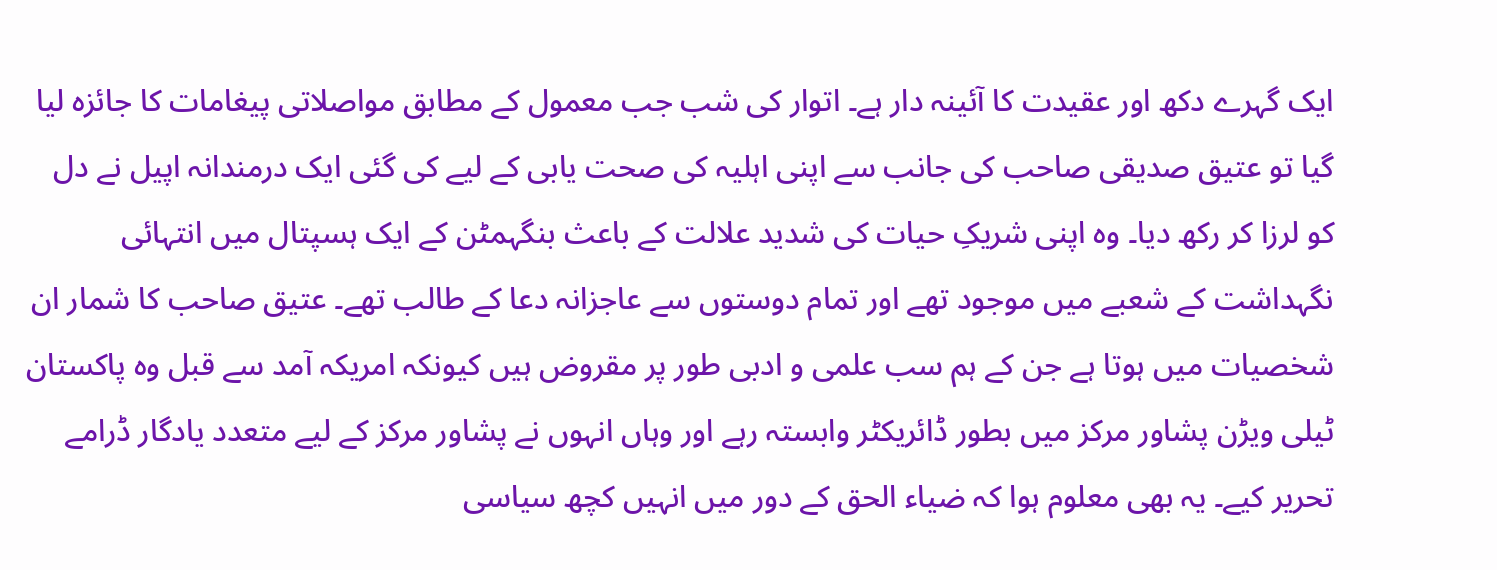ایک گہرے دکھ اور عقیدت کا آئینہ دار ہے۔ اتوار کی شب جب معمول کے مطابق مواصلاتی پیغامات کا جائزہ لیا گیا تو عتیق صدیقی صاحب کی جانب سے اپنی اہلیہ کی صحت یابی کے لیے کی گئی ایک درمندانہ اپیل نے دل کو لرزا کر رکھ دیا۔ وہ اپنی شریکِ حیات کی شدید علالت کے باعث بنگہمٹن کے ایک ہسپتال میں انتہائی نگہداشت کے شعبے میں موجود تھے اور تمام دوستوں سے عاجزانہ دعا کے طالب تھے۔ عتیق صاحب کا شمار ان شخصیات میں ہوتا ہے جن کے ہم سب علمی و ادبی طور پر مقروض ہیں کیونکہ امریکہ آمد سے قبل وہ پاکستان ٹیلی ویڑن پشاور مرکز میں بطور ڈائریکٹر وابستہ رہے اور وہاں انہوں نے پشاور مرکز کے لیے متعدد یادگار ڈرامے تحریر کیے۔ یہ بھی معلوم ہوا کہ ضیاء الحق کے دور میں انہیں کچھ سیاسی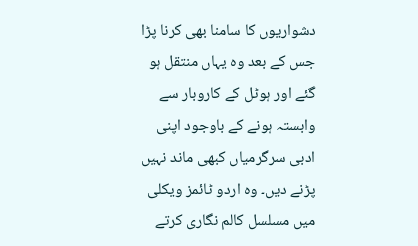دشواریوں کا سامنا بھی کرنا پڑا جس کے بعد وہ یہاں منتقل ہو گئے اور ہوٹل کے کاروبار سے وابستہ ہونے کے باوجود اپنی ادبی سرگرمیاں کبھی ماند نہیں پڑنے دیں۔ وہ اردو ٹائمز ویکلی میں مسلسل کالم نگاری کرتے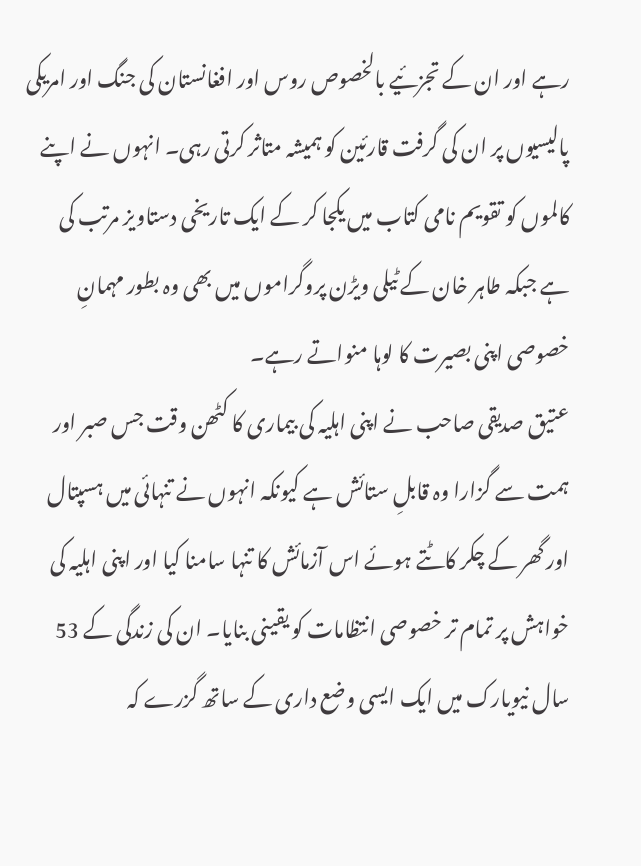رہے اور ان کے تجزئیے بالخصوص روس اور افغانستان کی جنگ اور امریکی پالیسیوں پر ان کی گرفت قارئین کو ہمیشہ متاثر کرتی رہی۔ انہوں نے اپنے کالموں کو تقویم نامی کتاب میں یکجا کر کے ایک تاریخی دستاویز مرتب کی ہے جبکہ طاہر خان کے ٹیلی ویڑن پروگراموں میں بھی وہ بطور مہمانِ خصوصی اپنی بصیرت کا لوہا منواتے رہے۔
عتیق صدیقی صاحب نے اپنی اہلیہ کی بیماری کا کٹھن وقت جس صبر اور ہمت سے گزارا وہ قابلِ ستائش ہے کیونکہ انہوں نے تنہائی میں ہسپتال اور گھر کے چکر کاٹتے ہوئے اس آزمائش کا تنہا سامنا کیا اور اپنی اہلیہ کی خواہش پر تمام تر خصوصی انتظامات کو یقینی بنایا۔ ان کی زندگی کے 53 سال نیویارک میں ایک ایسی وضع داری کے ساتھ گزرے کہ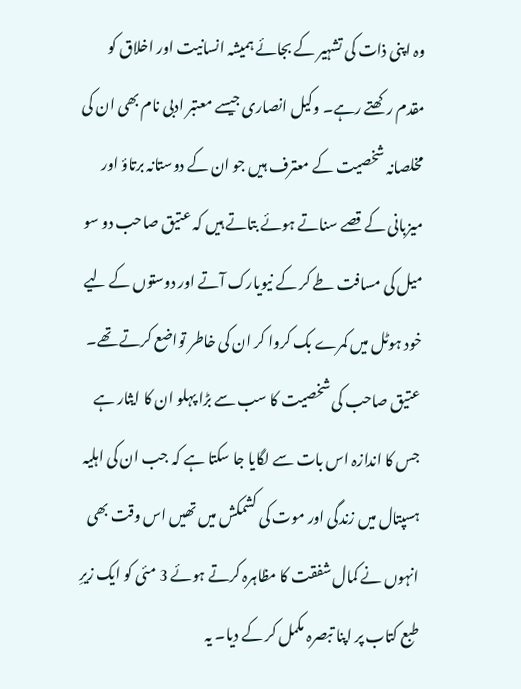وہ اپنی ذات کی تشہیر کے بجائے ہمیشہ انسانیت اور اخلاق کو مقدم رکھتے رہے۔ وکیل انصاری جیسے معتبر ادبی نام بھی ان کی مخلصانہ شخصیت کے معترف ہیں جو ان کے دوستانہ برتاؤ اور میزبانی کے قصے سناتے ہوئے بتاتے ہیں کہ عتیق صاحب دو سو میل کی مسافت طے کر کے نیویارک آتے اور دوستوں کے لیے خود ہوٹل میں کمرے بک کروا کر ان کی خاطر تواضع کرتے تھے۔ عتیق صاحب کی شخصیت کا سب سے بڑا پہلو ان کا ایثار ہے جس کا اندازہ اس بات سے لگایا جا سکتا ہے کہ جب ان کی اہلیہ ہسپتال میں زندگی اور موت کی کشمکش میں تھیں اس وقت بھی انہوں نے کمال شفقت کا مظاہرہ کرتے ہوئے 3 مئی کو ایک زیرِ طبع کتاب پر اپنا تبصرہ مکمل کر کے دیا۔ یہ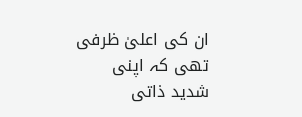ان کی اعلیٰ ظرفی تھی کہ اپنی شدید ذاتی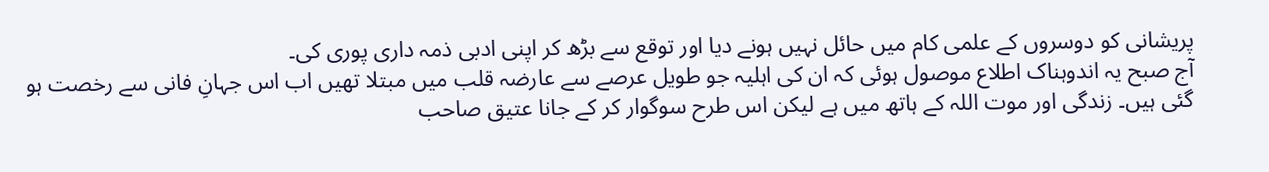پریشانی کو دوسروں کے علمی کام میں حائل نہیں ہونے دیا اور توقع سے بڑھ کر اپنی ادبی ذمہ داری پوری کی۔
آج صبح یہ اندوہناک اطلاع موصول ہوئی کہ ان کی اہلیہ جو طویل عرصے سے عارضہ قلب میں مبتلا تھیں اب اس جہانِ فانی سے رخصت ہو گئی ہیں۔ زندگی اور موت اللہ کے ہاتھ میں ہے لیکن اس طرح سوگوار کر کے جانا عتیق صاحب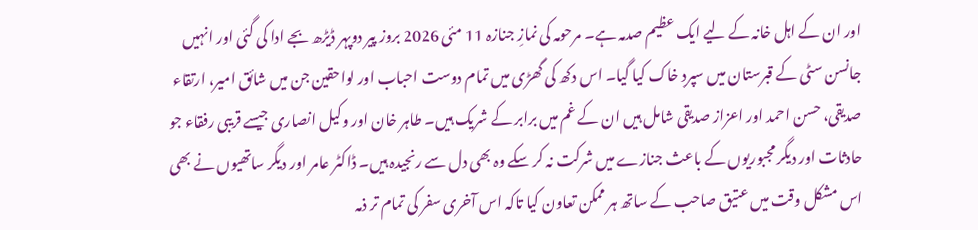اور ان کے اہل خانہ کے لیے ایک عظیم صدمہ ہے۔ مرحومہ کی نمازِ جنازہ 11 مئی 2026 بروز پیر دوپہر ڈیڑھ بجے ادا کی گئی اور انہیں جانسن سٹی کے قبرستان میں سپردِ خاک کیا گیا۔ اس دکھ کی گھڑی میں تمام دوست احباب اور لواحقین جن میں شائق امیر، ارتقاء صدیقی، حسن احمد اور اعزاز صدیقی شامل ہیں ان کے غم میں برابر کے شریک ہیں۔ طاہر خان اور وکیل انصاری جیسے قریبی رفقاء جو حادثات اور دیگر مجبوریوں کے باعث جنازے میں شرکت نہ کر سکے وہ بھی دل سے رنجیدہ ہیں۔ ڈاکٹر عامر اور دیگر ساتھیوں نے بھی اس مشکل وقت میں عتیق صاحب کے ساتھ ہر ممکن تعاون کیا تاکہ اس آخری سفر کی تمام تر ذمہ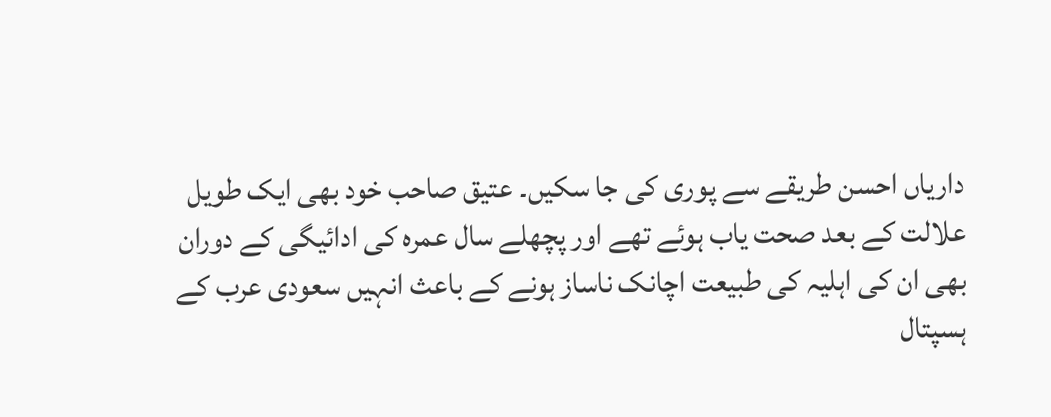داریاں احسن طریقے سے پوری کی جا سکیں۔ عتیق صاحب خود بھی ایک طویل علالت کے بعد صحت یاب ہوئے تھے اور پچھلے سال عمرہ کی ادائیگی کے دوران بھی ان کی اہلیہ کی طبیعت اچانک ناساز ہونے کے باعث انہیں سعودی عرب کے ہسپتال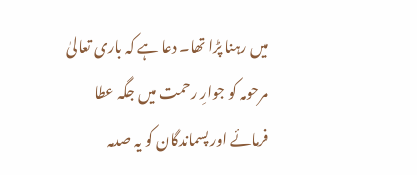میں رہنا پڑا تھا۔ دعا ہے کہ باری تعالیٰ مرحومہ کو جوارِ رحمت میں جگہ عطا فرمائے اور پسماندگان کو یہ صدمہ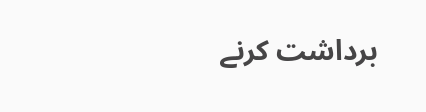برداشت کرنے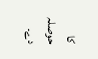کا حوصلہ دے۔